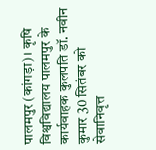पालमपुर (कांगड़ा)। कृषि विश्वविद्यालय पालमपुर के कार्यवाहक कुलपति डॉ. नवीन कुमार 30 सितंबर को सेवानिवृत्त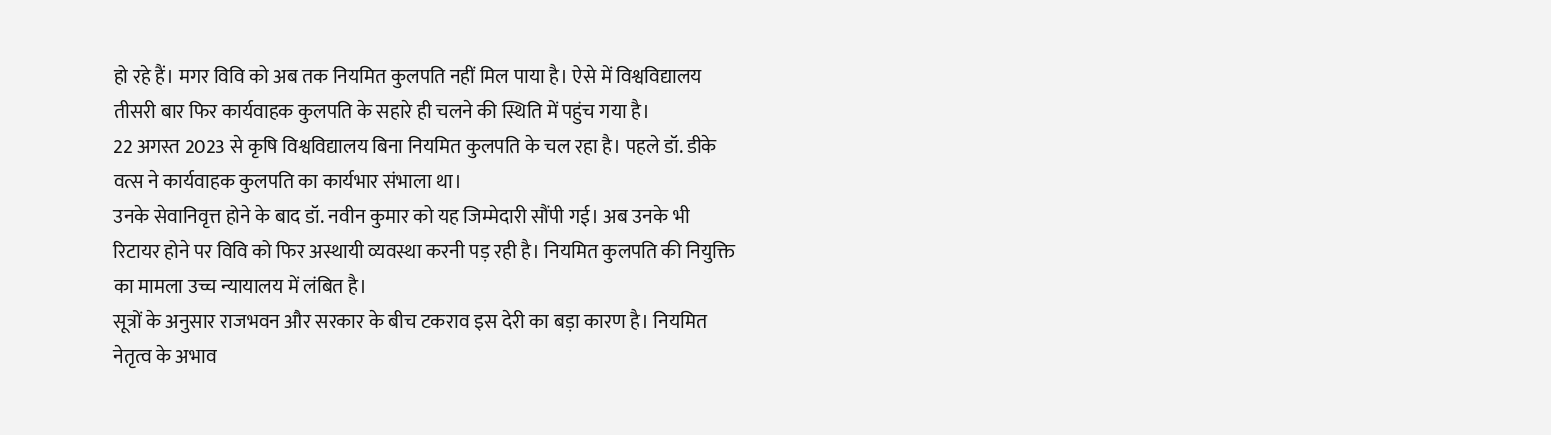हो रहे हैं। मगर विवि को अब तक नियमित कुलपति नहीं मिल पाया है। ऐसे में विश्वविद्यालय तीसरी बार फिर कार्यवाहक कुलपति के सहारे ही चलने की स्थिति में पहुंच गया है।
22 अगस्त 2023 से कृषि विश्वविद्यालय बिना नियमित कुलपति के चल रहा है। पहले डॉ. डीके वत्स ने कार्यवाहक कुलपति का कार्यभार संभाला था।
उनके सेवानिवृत्त होने के बाद डॉ. नवीन कुमार को यह जिम्मेदारी सौंपी गई। अब उनके भी रिटायर होने पर विवि को फिर अस्थायी व्यवस्था करनी पड़ रही है। नियमित कुलपति की नियुक्ति का मामला उच्च न्यायालय में लंबित है।
सूत्रों के अनुसार राजभवन और सरकार के बीच टकराव इस देरी का बड़ा कारण है। नियमित नेतृत्व के अभाव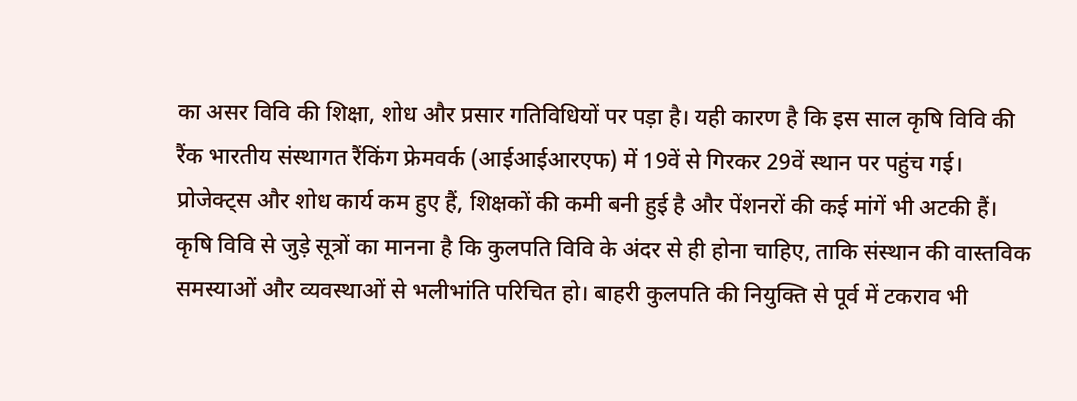का असर विवि की शिक्षा, शोध और प्रसार गतिविधियों पर पड़ा है। यही कारण है कि इस साल कृषि विवि की रैंक भारतीय संस्थागत रैंकिंग फ्रेमवर्क (आईआईआरएफ) में 19वें से गिरकर 29वें स्थान पर पहुंच गई।
प्रोजेक्ट्स और शोध कार्य कम हुए हैं, शिक्षकों की कमी बनी हुई है और पेंशनरों की कई मांगें भी अटकी हैं। कृषि विवि से जुड़े सूत्रों का मानना है कि कुलपति विवि के अंदर से ही होना चाहिए, ताकि संस्थान की वास्तविक समस्याओं और व्यवस्थाओं से भलीभांति परिचित हो। बाहरी कुलपति की नियुक्ति से पूर्व में टकराव भी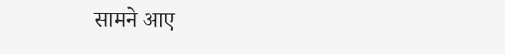सामने आए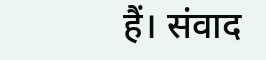हैं। संवाद